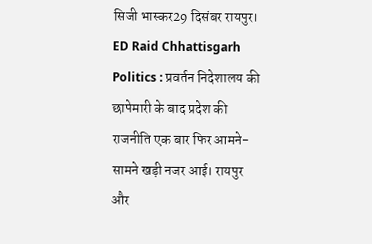सिजी भास्कर29 दिसंबर रायपुर। ED Raid Chhattisgarh Politics : प्रवर्तन निदेशालय की छापेमारी के बाद प्रदेश की राजनीति एक बार फिर आमने-सामने खड़ी नजर आई। रायपुर और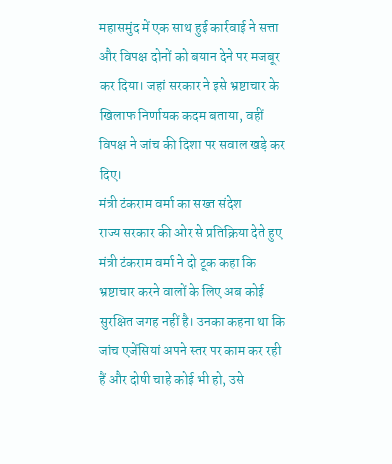महासमुंद में एक साथ हुई कार्रवाई ने सत्ता और विपक्ष दोनों को बयान देने पर मजबूर कर दिया। जहां सरकार ने इसे भ्रष्टाचार के खिलाफ निर्णायक कदम बताया, वहीं विपक्ष ने जांच की दिशा पर सवाल खड़े कर दिए।
मंत्री टंकराम वर्मा का सख्त संदेश
राज्य सरकार की ओर से प्रतिक्रिया देते हुए मंत्री टंकराम वर्मा ने दो टूक कहा कि भ्रष्टाचार करने वालों के लिए अब कोई सुरक्षित जगह नहीं है। उनका कहना था कि जांच एजेंसियां अपने स्तर पर काम कर रही हैं और दोषी चाहे कोई भी हो, उसे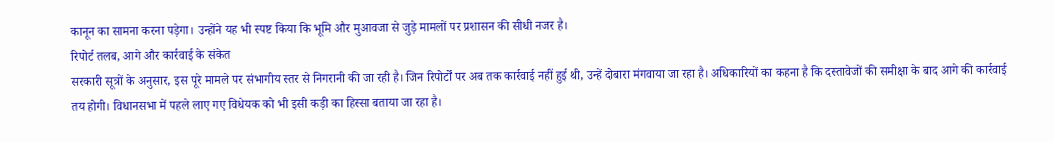कानून का सामना करना पड़ेगा। उन्होंने यह भी स्पष्ट किया कि भूमि और मुआवजा से जुड़े मामलों पर प्रशासन की सीधी नजर है।
रिपोर्ट तलब, आगे और कार्रवाई के संकेत
सरकारी सूत्रों के अनुसार, इस पूरे मामले पर संभागीय स्तर से निगरानी की जा रही है। जिन रिपोर्टों पर अब तक कार्रवाई नहीं हुई थी, उन्हें दोबारा मंगवाया जा रहा है। अधिकारियों का कहना है कि दस्तावेजों की समीक्षा के बाद आगे की कार्रवाई तय होगी। विधानसभा में पहले लाए गए विधेयक को भी इसी कड़ी का हिस्सा बताया जा रहा है।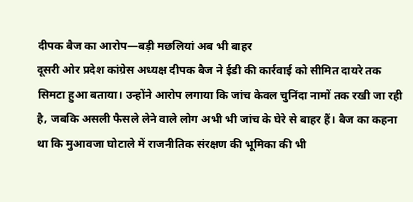दीपक बैज का आरोप—बड़ी मछलियां अब भी बाहर
दूसरी ओर प्रदेश कांग्रेस अध्यक्ष दीपक बैज ने ईडी की कार्रवाई को सीमित दायरे तक सिमटा हुआ बताया। उन्होंने आरोप लगाया कि जांच केवल चुनिंदा नामों तक रखी जा रही है, जबकि असली फैसले लेने वाले लोग अभी भी जांच के घेरे से बाहर हैं। बैज का कहना था कि मुआवजा घोटाले में राजनीतिक संरक्षण की भूमिका की भी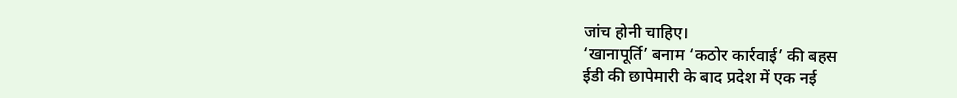जांच होनी चाहिए।
‘खानापूर्ति’ बनाम ‘कठोर कार्रवाई’ की बहस
ईडी की छापेमारी के बाद प्रदेश में एक नई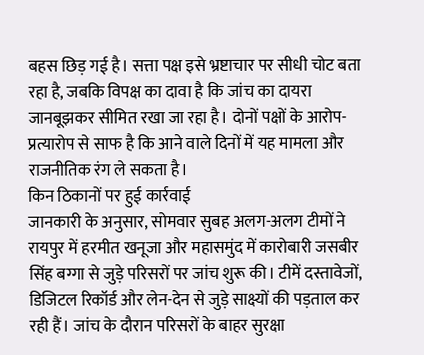बहस छिड़ गई है। सत्ता पक्ष इसे भ्रष्टाचार पर सीधी चोट बता रहा है, जबकि विपक्ष का दावा है कि जांच का दायरा जानबूझकर सीमित रखा जा रहा है। दोनों पक्षों के आरोप-प्रत्यारोप से साफ है कि आने वाले दिनों में यह मामला और राजनीतिक रंग ले सकता है।
किन ठिकानों पर हुई कार्रवाई
जानकारी के अनुसार, सोमवार सुबह अलग-अलग टीमों ने रायपुर में हरमीत खनूजा और महासमुंद में कारोबारी जसबीर सिंह बग्गा से जुड़े परिसरों पर जांच शुरू की। टीमें दस्तावेजों, डिजिटल रिकॉर्ड और लेन-देन से जुड़े साक्ष्यों की पड़ताल कर रही हैं। जांच के दौरान परिसरों के बाहर सुरक्षा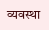व्यवस्था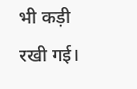भी कड़ी रखी गई।